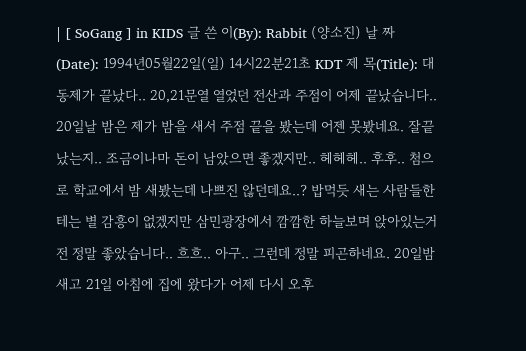| [ SoGang ] in KIDS 글 쓴 이(By): Rabbit (양소진) 날 짜 (Date): 1994년05월22일(일) 14시22분21초 KDT 제 목(Title): 대동제가 끝났다.. 20,21문열 열었던 전산과 주점이 어제 끝났습니다.. 20일날 밤은 제가 밤을 새서 주점 끝을 봤는데 어젠 못봤네요. 잘끝났는지.. 조금이나마 돈이 남았으면 좋겠지만.. 헤헤헤.. 후후.. 첨으로 학교에서 밤 새봤는데 나쁘진 않던데요..? 밥먹듯 새는 사람들한테는 별 감흥이 없겠지만 삼민광장에서 깜깜한 하늘보며 앉아있는거 전 정말 좋았습니다.. 흐흐.. 아구.. 그런데 정말 피곤하네요. 20일밤 새고 21일 아침에 집에 왔다가 어제 다시 오후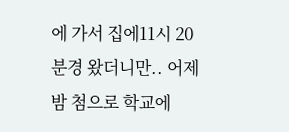에 가서 집에11시 20분경 왔더니만.. 어제 밤 첨으로 학교에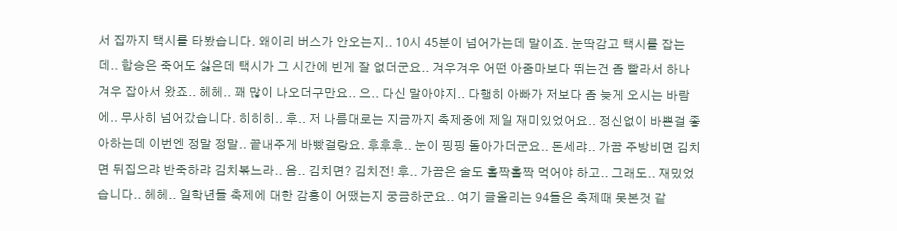서 집까지 택시를 타봤습니다. 왜이리 버스가 안오는지.. 10시 45분이 넘어가는데 말이죠. 눈딱감고 택시를 잡는데.. 합승은 죽어도 싫은데 택시가 그 시간에 빈게 잘 없더군요.. 겨우겨우 어떤 아줌마보다 뛰는건 좀 빨라서 하나 겨우 잡아서 왔죠.. 헤헤.. 꽤 많이 나오더구만요.. 으.. 다신 말아야지.. 다행히 아빠가 저보다 좀 늦게 오시는 바람에.. 무사히 넘어갔습니다. 히히히.. 후.. 저 나름대로는 지금까지 축제중에 제일 재미있었어요.. 정신없이 바쁜걸 좋아하는데 이번엔 정말 정말.. 끝내주게 바빴걸랑요. 후후후.. 눈이 핑핑 돌아가더군요.. 돈세랴.. 가끔 주방비면 김치면 뒤집으랴 반죽하랴 김치볶느라.. 음.. 김치면? 김치전! 후.. 가끔은 술도 홀짝홀짝 먹어야 하고.. 그래도.. 재밌었습니다.. 헤헤.. 일학년들 축제에 대한 감흥이 어땠는지 궁금하군요.. 여기 글올리는 94들은 축제때 못본것 같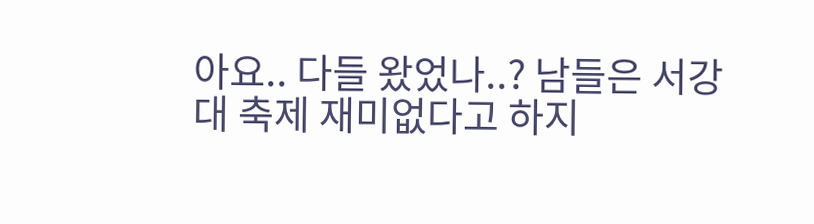아요.. 다들 왔었나..? 남들은 서강대 축제 재미없다고 하지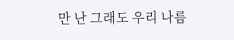만 난 그래도 우리 나름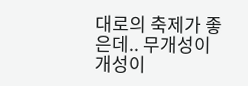대로의 축제가 좋은데.. 무개성이 개성이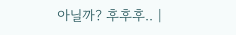아닐까? 후후후.. |